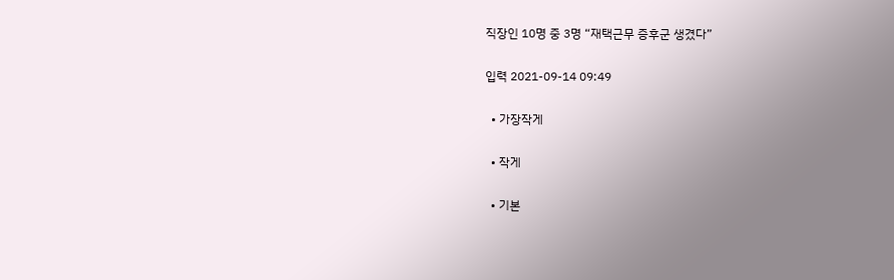직장인 10명 중 3명 “재택근무 증후군 생겼다”

입력 2021-09-14 09:49

  • 가장작게

  • 작게

  • 기본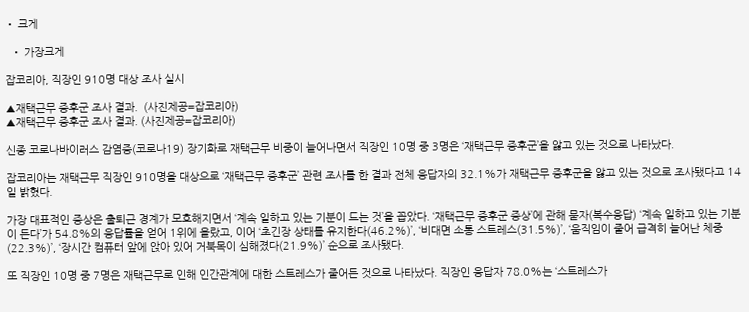• 크게

  • 가장크게

잡코리아, 직장인 910명 대상 조사 실시

▲재택근무 증후군 조사 결과.  (사진제공=잡코리아)
▲재택근무 증후군 조사 결과. (사진제공=잡코리아)

신종 코로나바이러스 감염증(코로나19) 장기화로 재택근무 비중이 늘어나면서 직장인 10명 중 3명은 ‘재택근무 증후군’을 앓고 있는 것으로 나타났다.

잡코리아는 재택근무 직장인 910명을 대상으로 ‘재택근무 증후군’ 관련 조사를 한 결과 전체 응답자의 32.1%가 재택근무 증후군을 앓고 있는 것으로 조사됐다고 14일 밝혔다.

가장 대표적인 증상은 출퇴근 경계가 모호해지면서 ‘계속 일하고 있는 기분이 드는 것’을 꼽았다. ‘재택근무 증후군 증상’에 관해 묻자(복수응답) ‘계속 일하고 있는 기분이 든다’가 54.8%의 응답률을 얻어 1위에 올랐고, 이어 ‘초긴장 상태를 유지한다(46.2%)’, ‘비대면 소통 스트레스(31.5%)’, ‘움직임이 줄어 급격히 늘어난 체중(22.3%)’, ‘장시간 컴퓨터 앞에 앉아 있어 거북목이 심해졌다(21.9%)’ 순으로 조사됐다.

또 직장인 10명 중 7명은 재택근무로 인해 인간관계에 대한 스트레스가 줄어든 것으로 나타났다. 직장인 응답자 78.0%는 ‘스트레스가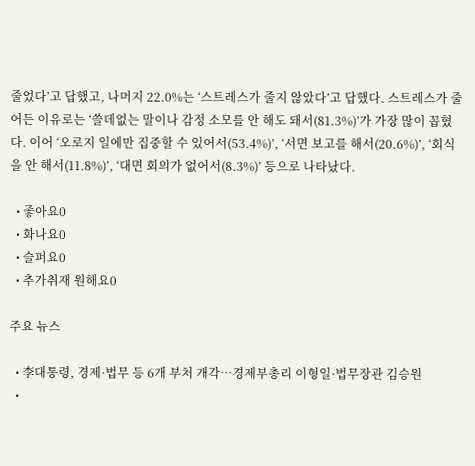줄었다’고 답했고, 나머지 22.0%는 ‘스트레스가 줄지 않았다’고 답했다. 스트레스가 줄어든 이유로는 ‘쓸데없는 말이나 감정 소모를 안 해도 돼서(81.3%)’가 가장 많이 꼽혔다. 이어 ‘오로지 일에만 집중할 수 있어서(53.4%)’, ‘서면 보고를 해서(20.6%)’, ‘회식을 안 해서(11.8%)’, ‘대면 회의가 없어서(8.3%)’ 등으로 나타났다.

  • 좋아요0
  • 화나요0
  • 슬퍼요0
  • 추가취재 원해요0

주요 뉴스

  • 李대통령, 경제·법무 등 6개 부처 개각…경제부총리 이형일·법무장관 김승원
  •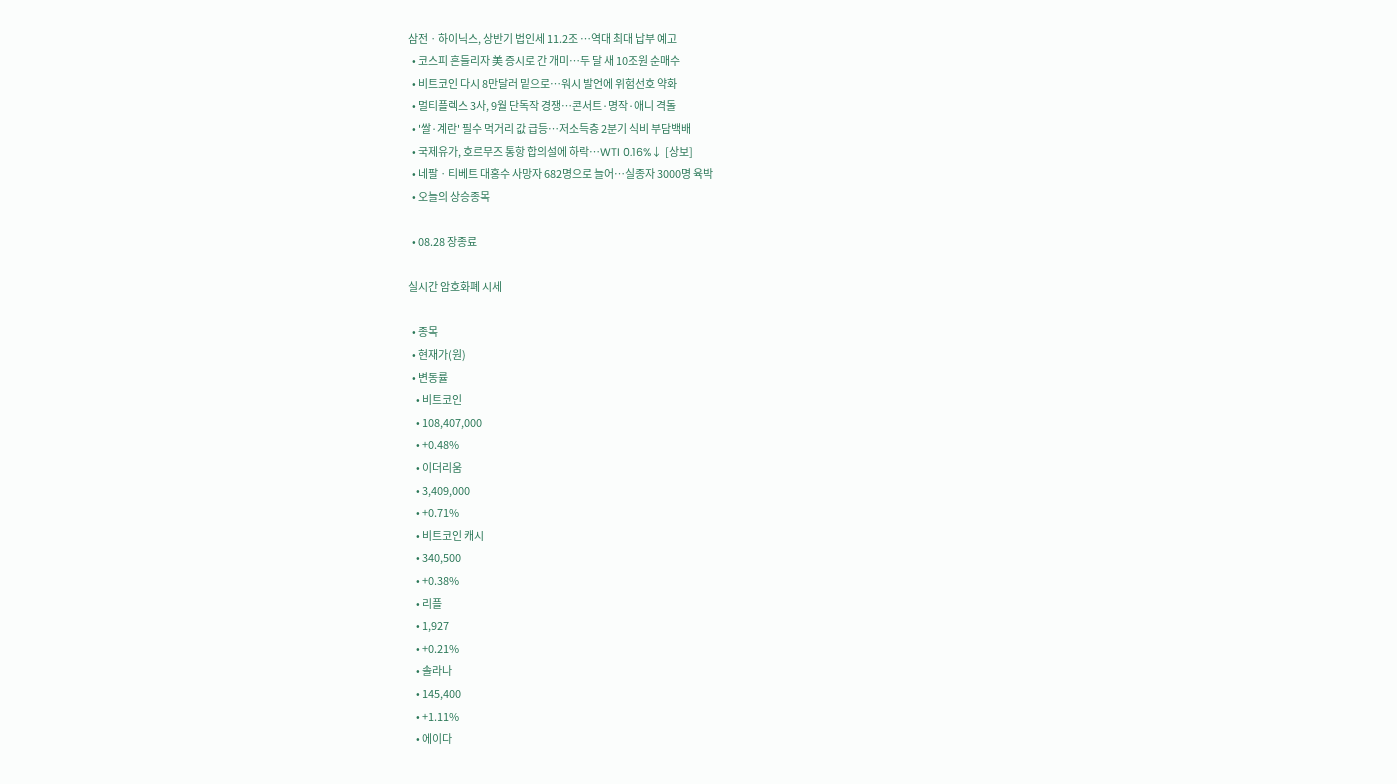삼전ㆍ하이닉스, 상반기 법인세 11.2조 …역대 최대 납부 예고
  • 코스피 흔들리자 美 증시로 간 개미…두 달 새 10조원 순매수
  • 비트코인 다시 8만달러 밑으로…워시 발언에 위험선호 약화
  • 멀티플렉스 3사, 9월 단독작 경쟁…콘서트·명작·애니 격돌
  • '쌀·계란' 필수 먹거리 값 급등⋯저소득층 2분기 식비 부담백배
  • 국제유가, 호르무즈 통항 합의설에 하락…WTI 0.16%↓ [상보]
  • 네팔ㆍ티베트 대홍수 사망자 682명으로 늘어⋯실종자 3000명 육박
  • 오늘의 상승종목

  • 08.28 장종료

실시간 암호화폐 시세

  • 종목
  • 현재가(원)
  • 변동률
    • 비트코인
    • 108,407,000
    • +0.48%
    • 이더리움
    • 3,409,000
    • +0.71%
    • 비트코인 캐시
    • 340,500
    • +0.38%
    • 리플
    • 1,927
    • +0.21%
    • 솔라나
    • 145,400
    • +1.11%
    • 에이다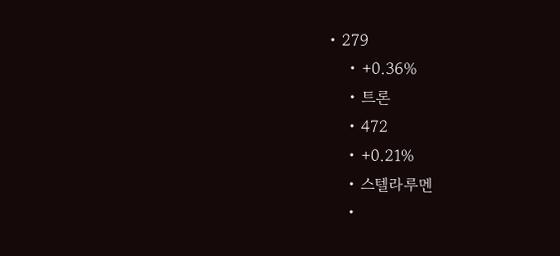• 279
    • +0.36%
    • 트론
    • 472
    • +0.21%
    • 스텔라루멘
    •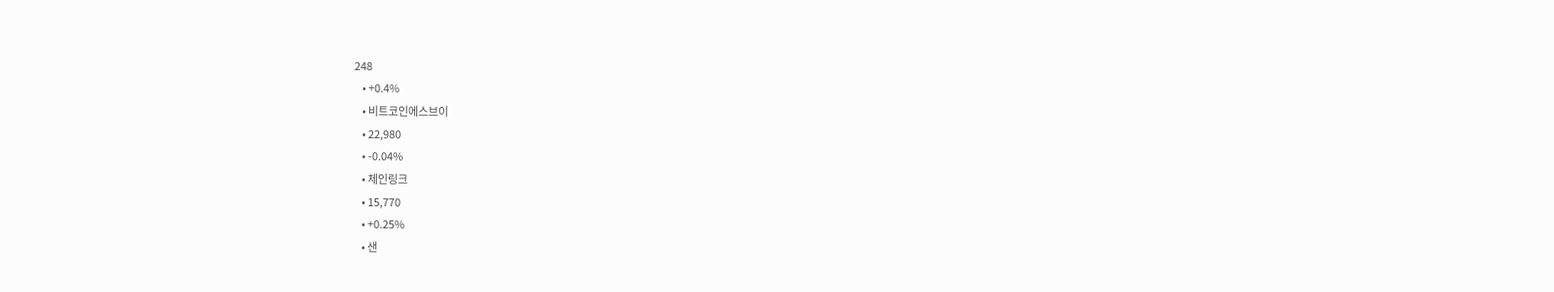248
    • +0.4%
    • 비트코인에스브이
    • 22,980
    • -0.04%
    • 체인링크
    • 15,770
    • +0.25%
    • 샌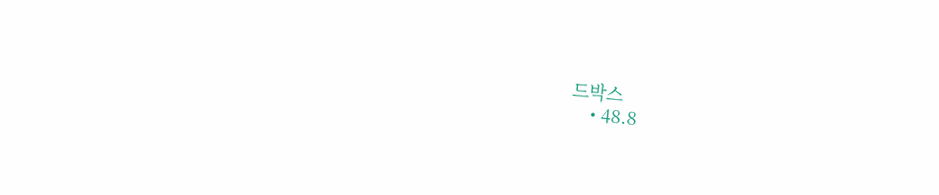드박스
    • 48.8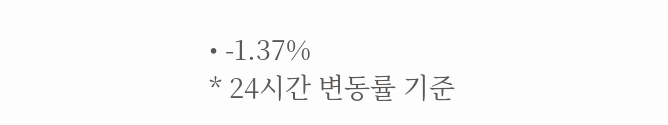• -1.37%
* 24시간 변동률 기준